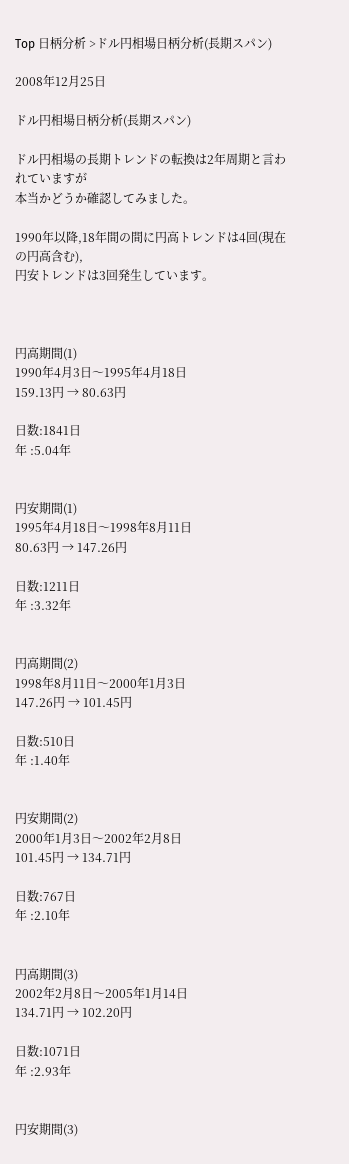Top 日柄分析 >ドル円相場日柄分析(長期スパン)

2008年12月25日

ドル円相場日柄分析(長期スパン)

ドル円相場の長期トレンドの転換は2年周期と言われていますが
本当かどうか確認してみました。

1990年以降,18年間の間に円高トレンドは4回(現在の円高含む),
円安トレンドは3回発生しています。



円高期間(1)
1990年4月3日〜1995年4月18日
159.13円 → 80.63円

日数:1841日
年 :5.04年


円安期間(1)
1995年4月18日〜1998年8月11日
80.63円 → 147.26円

日数:1211日
年 :3.32年


円高期間(2)
1998年8月11日〜2000年1月3日
147.26円 → 101.45円

日数:510日
年 :1.40年


円安期間(2)
2000年1月3日〜2002年2月8日
101.45円 → 134.71円

日数:767日
年 :2.10年


円高期間(3)
2002年2月8日〜2005年1月14日
134.71円 → 102.20円

日数:1071日
年 :2.93年


円安期間(3)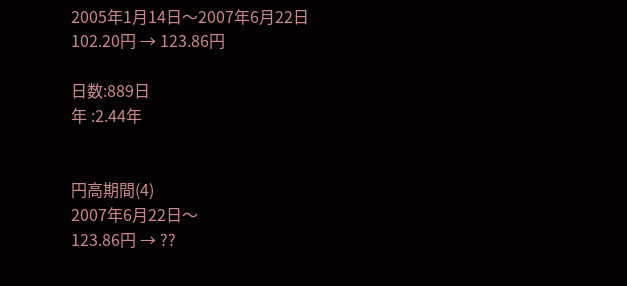2005年1月14日〜2007年6月22日
102.20円 → 123.86円

日数:889日
年 :2.44年


円高期間(4)
2007年6月22日〜
123.86円 → ??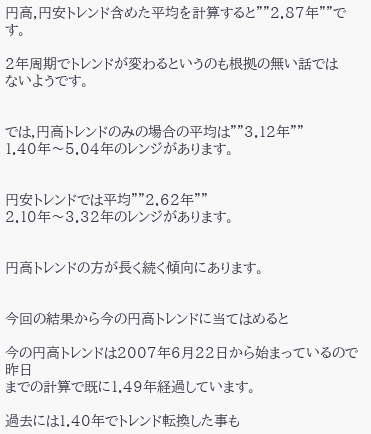円高,円安トレンド含めた平均を計算すると""2.87年""です。

2年周期でトレンドが変わるというのも根拠の無い話では
ないようです。


では,円高トレンドのみの場合の平均は""3.12年""
1.40年〜5.04年のレンジがあります。


円安トレンドでは平均""2.62年""
2.10年〜3.32年のレンジがあります。


円高トレンドの方が長く続く傾向にあります。


今回の結果から今の円高トレンドに当てはめると

今の円高トレンドは2007年6月22日から始まっているので昨日
までの計算で既に1.49年経過しています。

過去には1.40年でトレンド転換した事も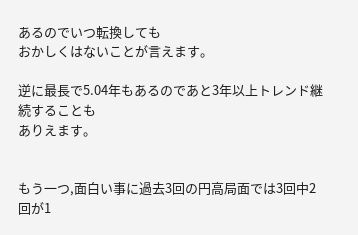あるのでいつ転換しても
おかしくはないことが言えます。

逆に最長で5.04年もあるのであと3年以上トレンド継続することも
ありえます。


もう一つ,面白い事に過去3回の円高局面では3回中2回が1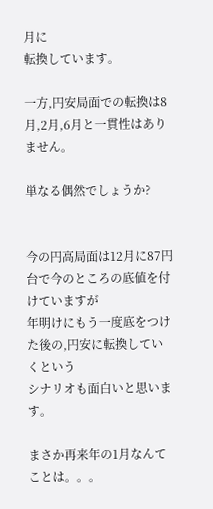月に
転換しています。

一方,円安局面での転換は8月,2月,6月と一貫性はありません。

単なる偶然でしょうか?


今の円高局面は12月に87円台で今のところの底値を付けていますが
年明けにもう一度底をつけた後の,円安に転換していくという
シナリオも面白いと思います。

まさか再来年の1月なんてことは。。。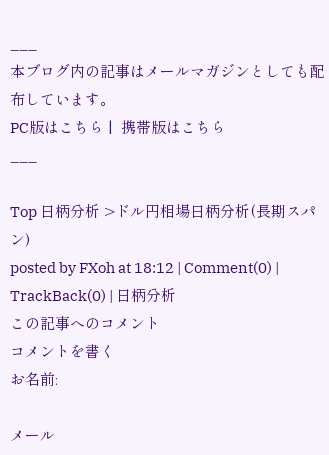___
本ブログ内の記事はメールマガジンとしても配布しています。
PC版はこちら |  携帯版はこちら
___

Top 日柄分析 >ドル円相場日柄分析(長期スパン)
posted by FXoh at 18:12 | Comment(0) | TrackBack(0) | 日柄分析
この記事へのコメント
コメントを書く
お名前:

メール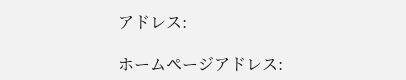アドレス:

ホームページアドレス: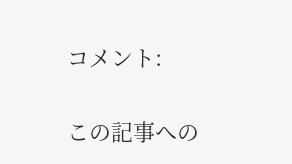コメント:

この記事への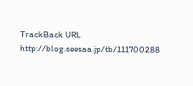TrackBack URL
http://blog.seesaa.jp/tb/111700288